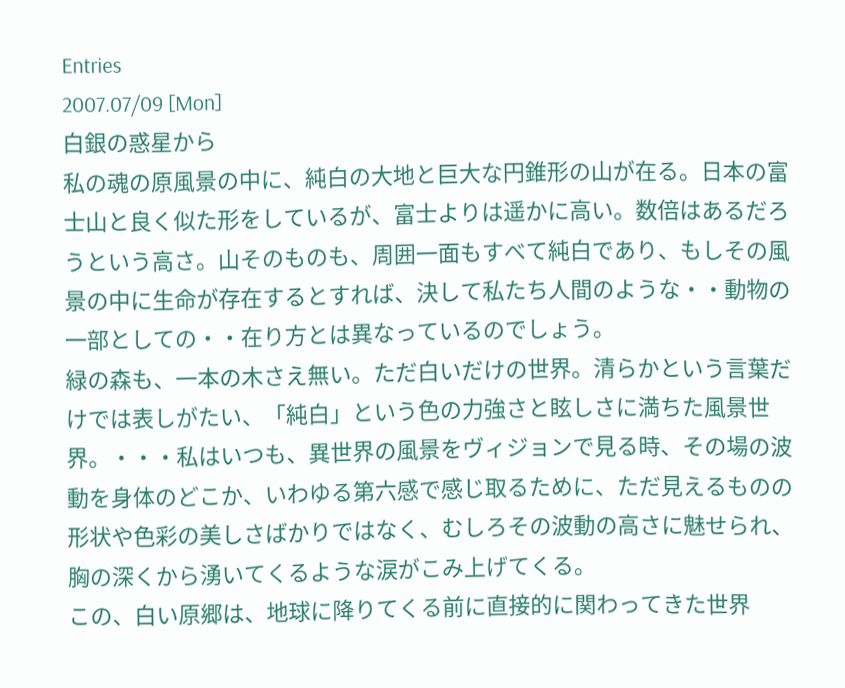Entries
2007.07/09 [Mon]
白銀の惑星から
私の魂の原風景の中に、純白の大地と巨大な円錐形の山が在る。日本の富士山と良く似た形をしているが、富士よりは遥かに高い。数倍はあるだろうという高さ。山そのものも、周囲一面もすべて純白であり、もしその風景の中に生命が存在するとすれば、決して私たち人間のような・・動物の一部としての・・在り方とは異なっているのでしょう。
緑の森も、一本の木さえ無い。ただ白いだけの世界。清らかという言葉だけでは表しがたい、「純白」という色の力強さと眩しさに満ちた風景世界。・・・私はいつも、異世界の風景をヴィジョンで見る時、その場の波動を身体のどこか、いわゆる第六感で感じ取るために、ただ見えるものの形状や色彩の美しさばかりではなく、むしろその波動の高さに魅せられ、胸の深くから湧いてくるような涙がこみ上げてくる。
この、白い原郷は、地球に降りてくる前に直接的に関わってきた世界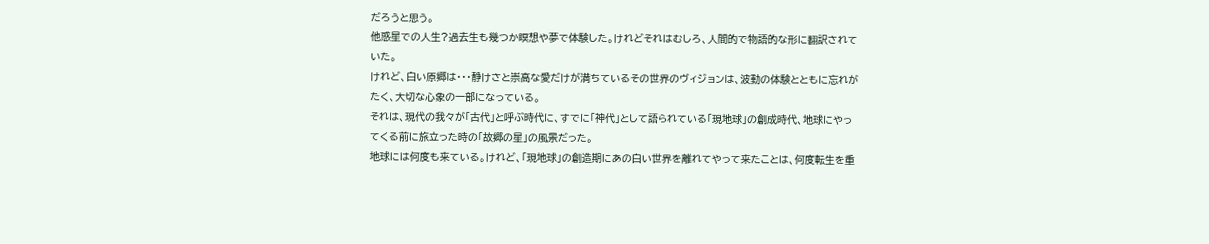だろうと思う。
他惑星での人生?過去生も幾つか瞑想や夢で体験した。けれどそれはむしろ、人間的で物語的な形に翻訳されていた。
けれど、白い原郷は・・・静けさと崇高な愛だけが満ちているその世界のヴィジョンは、波動の体験とともに忘れがたく、大切な心象の一部になっている。
それは、現代の我々が「古代」と呼ぶ時代に、すでに「神代」として語られている「現地球」の創成時代、地球にやってくる前に旅立った時の「故郷の星」の風景だった。
地球には何度も来ている。けれど、「現地球」の創造期にあの白い世界を離れてやって来たことは、何度転生を重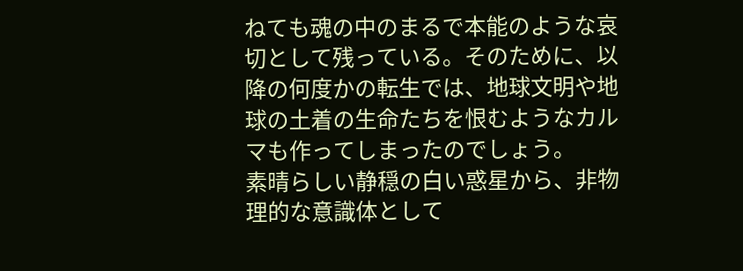ねても魂の中のまるで本能のような哀切として残っている。そのために、以降の何度かの転生では、地球文明や地球の土着の生命たちを恨むようなカルマも作ってしまったのでしょう。
素晴らしい静穏の白い惑星から、非物理的な意識体として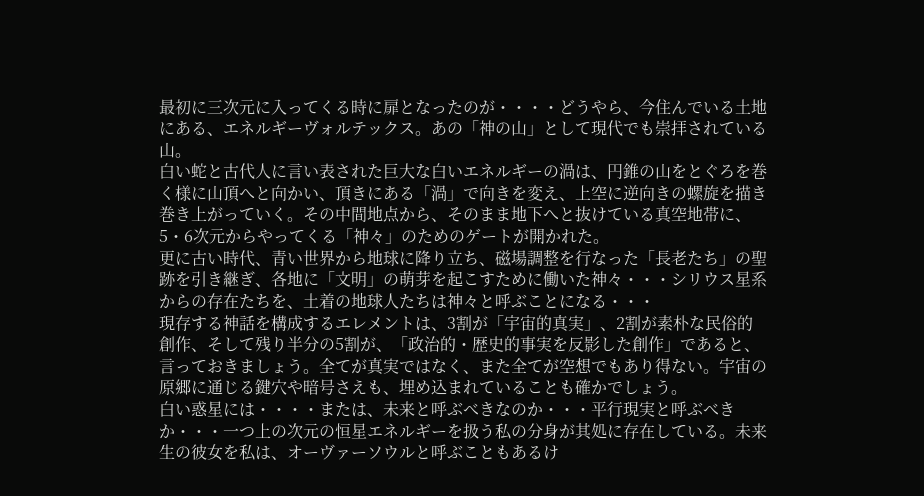最初に三次元に入ってくる時に扉となったのが・・・・どうやら、今住んでいる土地にある、エネルギーヴォルテックス。あの「神の山」として現代でも崇拝されている山。
白い蛇と古代人に言い表された巨大な白いエネルギーの渦は、円錐の山をとぐろを巻く様に山頂へと向かい、頂きにある「渦」で向きを変え、上空に逆向きの螺旋を描き巻き上がっていく。その中間地点から、そのまま地下へと抜けている真空地帯に、5・6次元からやってくる「神々」のためのゲートが開かれた。
更に古い時代、青い世界から地球に降り立ち、磁場調整を行なった「長老たち」の聖跡を引き継ぎ、各地に「文明」の萌芽を起こすために働いた神々・・・シリウス星系からの存在たちを、土着の地球人たちは神々と呼ぶことになる・・・
現存する神話を構成するエレメントは、3割が「宇宙的真実」、2割が素朴な民俗的創作、そして残り半分の5割が、「政治的・歴史的事実を反影した創作」であると、言っておきましょう。全てが真実ではなく、また全てが空想でもあり得ない。宇宙の原郷に通じる鍵穴や暗号さえも、埋め込まれていることも確かでしょう。
白い惑星には・・・・または、未来と呼ぶべきなのか・・・平行現実と呼ぶべきか・・・一つ上の次元の恒星エネルギーを扱う私の分身が其処に存在している。未来生の彼女を私は、オーヴァーソウルと呼ぶこともあるけ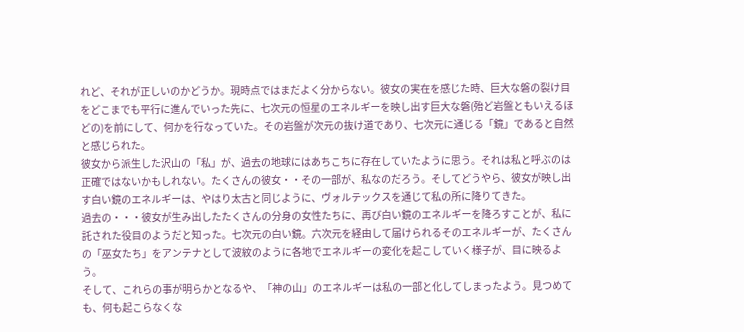れど、それが正しいのかどうか。現時点ではまだよく分からない。彼女の実在を感じた時、巨大な磐の裂け目をどこまでも平行に進んでいった先に、七次元の恒星のエネルギーを映し出す巨大な磐(殆ど岩盤ともいえるほどの)を前にして、何かを行なっていた。その岩盤が次元の抜け道であり、七次元に通じる「鏡」であると自然と感じられた。
彼女から派生した沢山の「私」が、過去の地球にはあちこちに存在していたように思う。それは私と呼ぶのは正確ではないかもしれない。たくさんの彼女・・その一部が、私なのだろう。そしてどうやら、彼女が映し出す白い鏡のエネルギーは、やはり太古と同じように、ヴォルテックスを通じて私の所に降りてきた。
過去の・・・彼女が生み出したたくさんの分身の女性たちに、再び白い鏡のエネルギーを降ろすことが、私に託された役目のようだと知った。七次元の白い鏡。六次元を経由して届けられるそのエネルギーが、たくさんの「巫女たち」をアンテナとして波紋のように各地でエネルギーの変化を起こしていく様子が、目に映るよう。
そして、これらの事が明らかとなるや、「神の山」のエネルギーは私の一部と化してしまったよう。見つめても、何も起こらなくな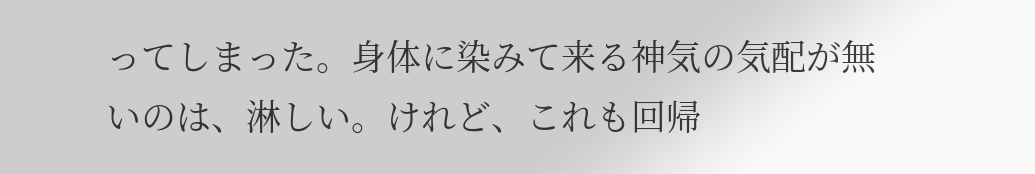ってしまった。身体に染みて来る神気の気配が無いのは、淋しい。けれど、これも回帰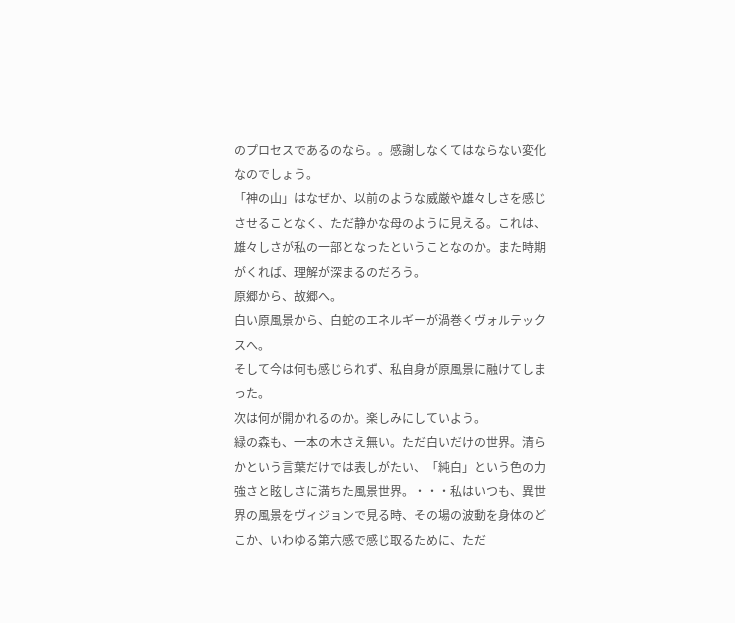のプロセスであるのなら。。感謝しなくてはならない変化なのでしょう。
「神の山」はなぜか、以前のような威厳や雄々しさを感じさせることなく、ただ静かな母のように見える。これは、雄々しさが私の一部となったということなのか。また時期がくれば、理解が深まるのだろう。
原郷から、故郷へ。
白い原風景から、白蛇のエネルギーが渦巻くヴォルテックスへ。
そして今は何も感じられず、私自身が原風景に融けてしまった。
次は何が開かれるのか。楽しみにしていよう。
緑の森も、一本の木さえ無い。ただ白いだけの世界。清らかという言葉だけでは表しがたい、「純白」という色の力強さと眩しさに満ちた風景世界。・・・私はいつも、異世界の風景をヴィジョンで見る時、その場の波動を身体のどこか、いわゆる第六感で感じ取るために、ただ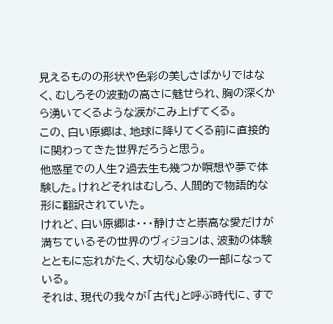見えるものの形状や色彩の美しさばかりではなく、むしろその波動の高さに魅せられ、胸の深くから湧いてくるような涙がこみ上げてくる。
この、白い原郷は、地球に降りてくる前に直接的に関わってきた世界だろうと思う。
他惑星での人生?過去生も幾つか瞑想や夢で体験した。けれどそれはむしろ、人間的で物語的な形に翻訳されていた。
けれど、白い原郷は・・・静けさと崇高な愛だけが満ちているその世界のヴィジョンは、波動の体験とともに忘れがたく、大切な心象の一部になっている。
それは、現代の我々が「古代」と呼ぶ時代に、すで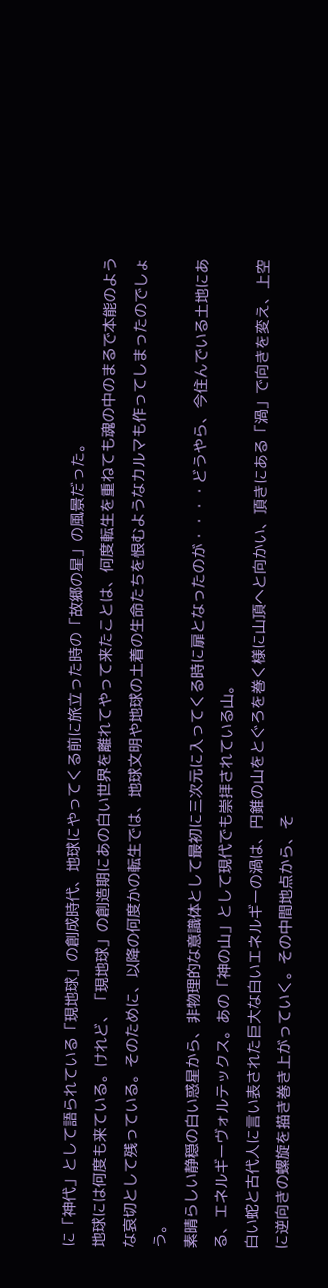に「神代」として語られている「現地球」の創成時代、地球にやってくる前に旅立った時の「故郷の星」の風景だった。
地球には何度も来ている。けれど、「現地球」の創造期にあの白い世界を離れてやって来たことは、何度転生を重ねても魂の中のまるで本能のような哀切として残っている。そのために、以降の何度かの転生では、地球文明や地球の土着の生命たちを恨むようなカルマも作ってしまったのでしょう。
素晴らしい静穏の白い惑星から、非物理的な意識体として最初に三次元に入ってくる時に扉となったのが・・・・どうやら、今住んでいる土地にある、エネルギーヴォルテックス。あの「神の山」として現代でも崇拝されている山。
白い蛇と古代人に言い表された巨大な白いエネルギーの渦は、円錐の山をとぐろを巻く様に山頂へと向かい、頂きにある「渦」で向きを変え、上空に逆向きの螺旋を描き巻き上がっていく。その中間地点から、そ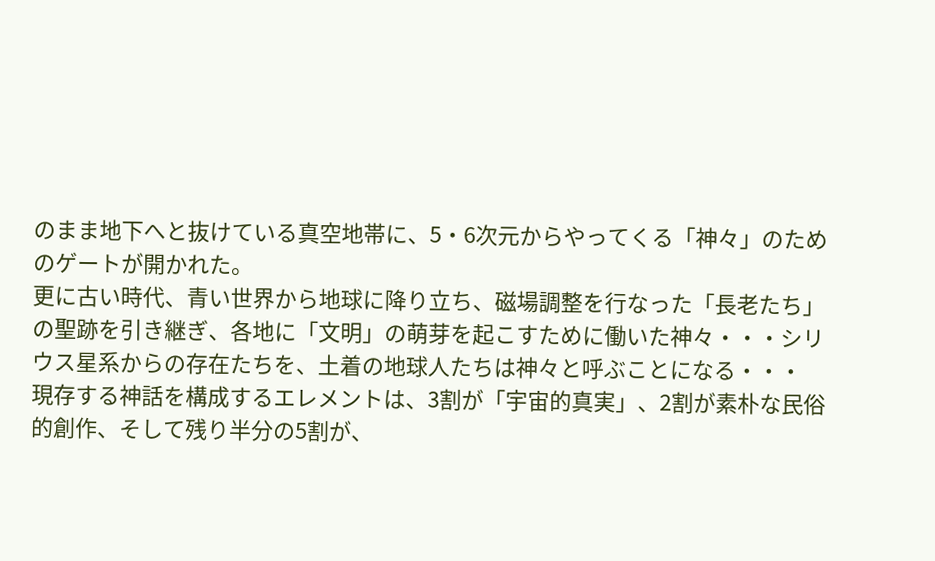のまま地下へと抜けている真空地帯に、5・6次元からやってくる「神々」のためのゲートが開かれた。
更に古い時代、青い世界から地球に降り立ち、磁場調整を行なった「長老たち」の聖跡を引き継ぎ、各地に「文明」の萌芽を起こすために働いた神々・・・シリウス星系からの存在たちを、土着の地球人たちは神々と呼ぶことになる・・・
現存する神話を構成するエレメントは、3割が「宇宙的真実」、2割が素朴な民俗的創作、そして残り半分の5割が、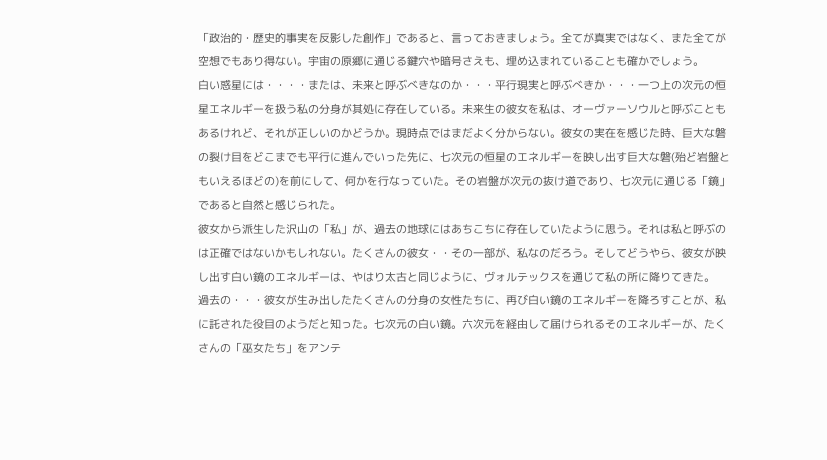「政治的・歴史的事実を反影した創作」であると、言っておきましょう。全てが真実ではなく、また全てが空想でもあり得ない。宇宙の原郷に通じる鍵穴や暗号さえも、埋め込まれていることも確かでしょう。
白い惑星には・・・・または、未来と呼ぶべきなのか・・・平行現実と呼ぶべきか・・・一つ上の次元の恒星エネルギーを扱う私の分身が其処に存在している。未来生の彼女を私は、オーヴァーソウルと呼ぶこともあるけれど、それが正しいのかどうか。現時点ではまだよく分からない。彼女の実在を感じた時、巨大な磐の裂け目をどこまでも平行に進んでいった先に、七次元の恒星のエネルギーを映し出す巨大な磐(殆ど岩盤ともいえるほどの)を前にして、何かを行なっていた。その岩盤が次元の抜け道であり、七次元に通じる「鏡」であると自然と感じられた。
彼女から派生した沢山の「私」が、過去の地球にはあちこちに存在していたように思う。それは私と呼ぶのは正確ではないかもしれない。たくさんの彼女・・その一部が、私なのだろう。そしてどうやら、彼女が映し出す白い鏡のエネルギーは、やはり太古と同じように、ヴォルテックスを通じて私の所に降りてきた。
過去の・・・彼女が生み出したたくさんの分身の女性たちに、再び白い鏡のエネルギーを降ろすことが、私に託された役目のようだと知った。七次元の白い鏡。六次元を経由して届けられるそのエネルギーが、たくさんの「巫女たち」をアンテ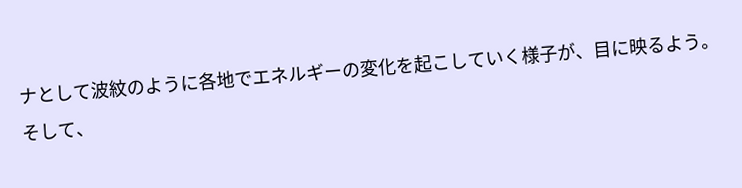ナとして波紋のように各地でエネルギーの変化を起こしていく様子が、目に映るよう。
そして、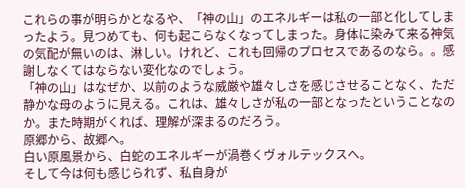これらの事が明らかとなるや、「神の山」のエネルギーは私の一部と化してしまったよう。見つめても、何も起こらなくなってしまった。身体に染みて来る神気の気配が無いのは、淋しい。けれど、これも回帰のプロセスであるのなら。。感謝しなくてはならない変化なのでしょう。
「神の山」はなぜか、以前のような威厳や雄々しさを感じさせることなく、ただ静かな母のように見える。これは、雄々しさが私の一部となったということなのか。また時期がくれば、理解が深まるのだろう。
原郷から、故郷へ。
白い原風景から、白蛇のエネルギーが渦巻くヴォルテックスへ。
そして今は何も感じられず、私自身が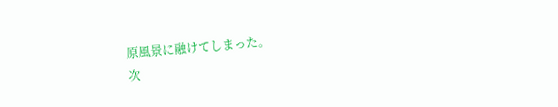原風景に融けてしまった。
次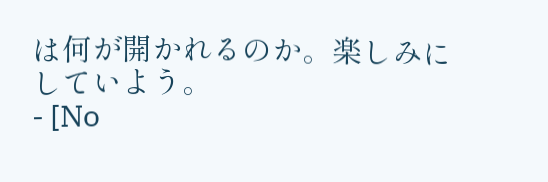は何が開かれるのか。楽しみにしていよう。
- [No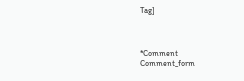Tag]



*Comment
Comment_form